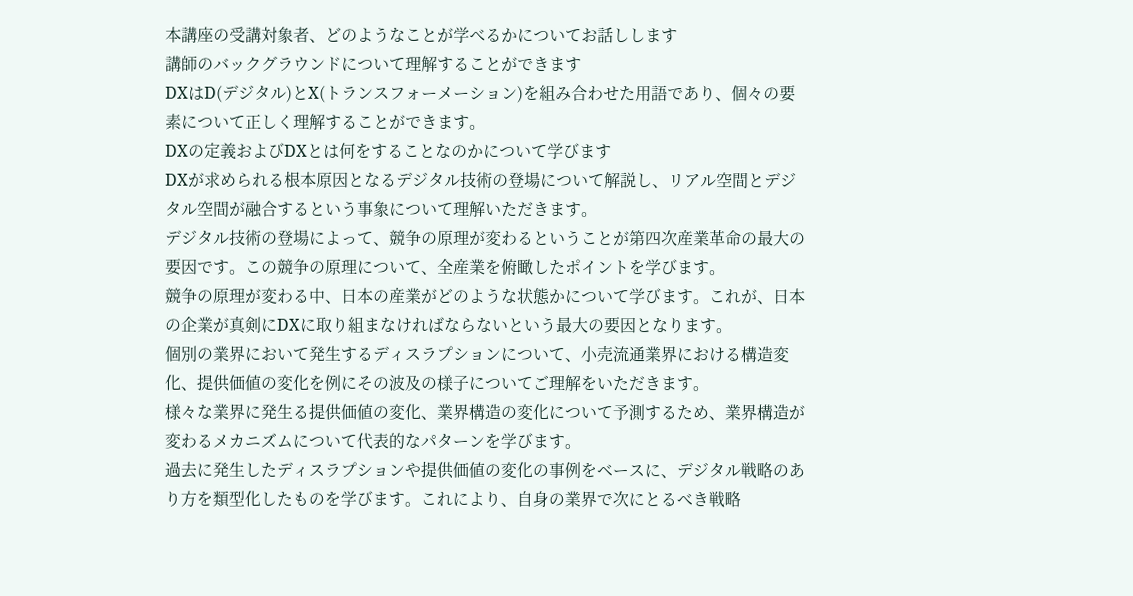本講座の受講対象者、どのようなことが学べるかについてお話しします
講師のバックグラウンドについて理解することができます
DXはD(デジタル)とX(トランスフォーメーション)を組み合わせた用語であり、個々の要素について正しく理解することができます。
DXの定義およびDXとは何をすることなのかについて学びます
DXが求められる根本原因となるデジタル技術の登場について解説し、リアル空間とデジタル空間が融合するという事象について理解いただきます。
デジタル技術の登場によって、競争の原理が変わるということが第四次産業革命の最大の要因です。この競争の原理について、全産業を俯瞰したポイントを学びます。
競争の原理が変わる中、日本の産業がどのような状態かについて学びます。これが、日本の企業が真剣にDXに取り組まなければならないという最大の要因となります。
個別の業界において発生するディスラプションについて、小売流通業界における構造変化、提供価値の変化を例にその波及の様子についてご理解をいただきます。
様々な業界に発生る提供価値の変化、業界構造の変化について予測するため、業界構造が変わるメカニズムについて代表的なパターンを学びます。
過去に発生したディスラプションや提供価値の変化の事例をベースに、デジタル戦略のあり方を類型化したものを学びます。これにより、自身の業界で次にとるべき戦略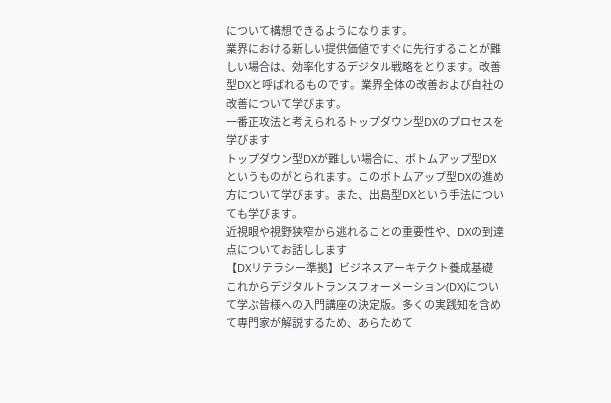について構想できるようになります。
業界における新しい提供価値ですぐに先行することが難しい場合は、効率化するデジタル戦略をとります。改善型DXと呼ばれるものです。業界全体の改善および自社の改善について学びます。
一番正攻法と考えられるトップダウン型DXのプロセスを学びます
トップダウン型DXが難しい場合に、ボトムアップ型DXというものがとられます。このボトムアップ型DXの進め方について学びます。また、出島型DXという手法についても学びます。
近視眼や視野狭窄から逃れることの重要性や、DXの到達点についてお話しします
【DXリテラシー準拠】ビジネスアーキテクト養成基礎
これからデジタルトランスフォーメーション(DX)について学ぶ皆様への入門講座の決定版。多くの実践知を含めて専門家が解説するため、あらためて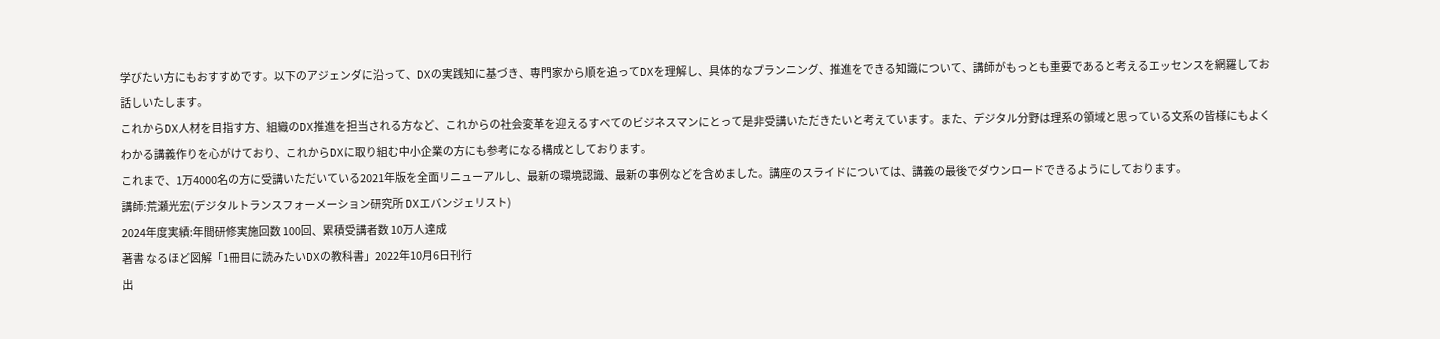学びたい方にもおすすめです。以下のアジェンダに沿って、DXの実践知に基づき、専門家から順を追ってDXを理解し、具体的なプランニング、推進をできる知識について、講師がもっとも重要であると考えるエッセンスを網羅してお話しいたします。
これからDX人材を目指す方、組織のDX推進を担当される方など、これからの社会変革を迎えるすべてのビジネスマンにとって是非受講いただきたいと考えています。また、デジタル分野は理系の領域と思っている文系の皆様にもよくわかる講義作りを心がけており、これからDXに取り組む中小企業の方にも参考になる構成としております。
これまで、1万4000名の方に受講いただいている2021年版を全面リニューアルし、最新の環境認識、最新の事例などを含めました。講座のスライドについては、講義の最後でダウンロードできるようにしております。
講師:荒瀬光宏(デジタルトランスフォーメーション研究所 DXエバンジェリスト)
2024年度実績:年間研修実施回数 100回、累積受講者数 10万人達成
著書 なるほど図解「1冊目に読みたいDXの教科書」2022年10月6日刊行
出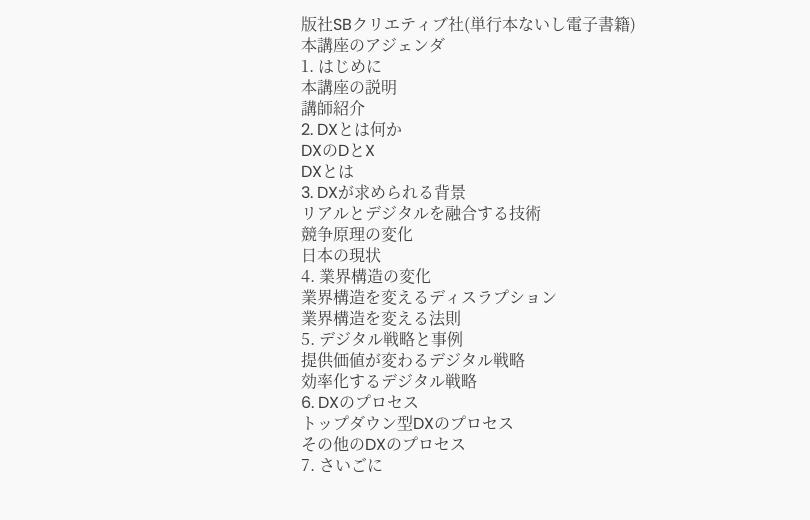版社SBクリエティブ社(単行本ないし電子書籍)
本講座のアジェンダ
1. はじめに
本講座の説明
講師紹介
2. DXとは何か
DXのDとX
DXとは
3. DXが求められる背景
リアルとデジタルを融合する技術
競争原理の変化
日本の現状
4. 業界構造の変化
業界構造を変えるディスラプション
業界構造を変える法則
5. デジタル戦略と事例
提供価値が変わるデジタル戦略
効率化するデジタル戦略
6. DXのプロセス
トップダウン型DXのプロセス
その他のDXのプロセス
7. さいごに